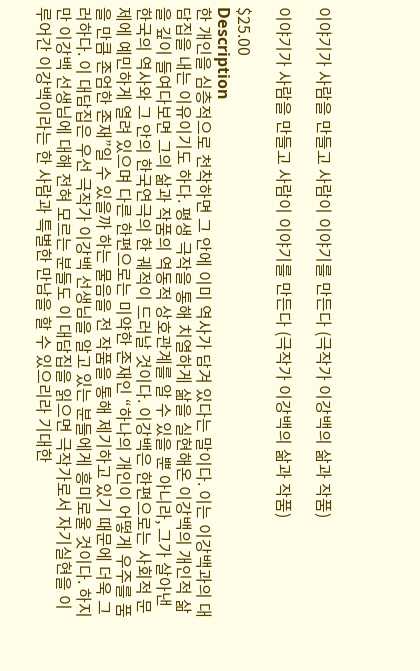이야기가 사람을 만들고 사람이 이야기를 만든다 (극작가 이강백의 삶과 작품)

이야기가 사람을 만들고 사람이 이야기를 만든다 (극작가 이강백의 삶과 작품)

$25.00
Description
한 개인을 심층적으로 천착하면 그 안에 이미 역사가 담겨 있다는 말이다. 이는 이강백과의 대담집을 내는 이유이기도 하다. 평생 극작을 통해 치열하게 삶을 실현해온 이강백의 개인적 삶을 깊이 들여다보면 그의 삶과 작품의 역동적 상호관계를 알 수 있을 뿐 아니라, 그가 살아낸 한국의 역사와 그 안의 한국연극의 한 궤적이 드러날 것이다. 이강백은 한편으로는 사회적 문제에 예민하게 열려 있으며 다른 한편으로는 미약한 존재인 “하나의 개인이 어떻게 우주를 품을 만큼 존엄한 존재”일 수 있을까 하는 물음을 전 작품을 통해 제기하고 있기 때문에 더욱 그러하다. 이 대담집은 우선 극작가 이강백 선생님을 알고 있는 분들에게 흥미로울 것이다. 하지만 이강백 선생님에 대해 전혀 모르는 분들도 이 대담집을 읽으면 극작가로서 자기실현을 이루어간 이강백이라는 한 사람과 특별한 만남을 할 수 있으리라 기대한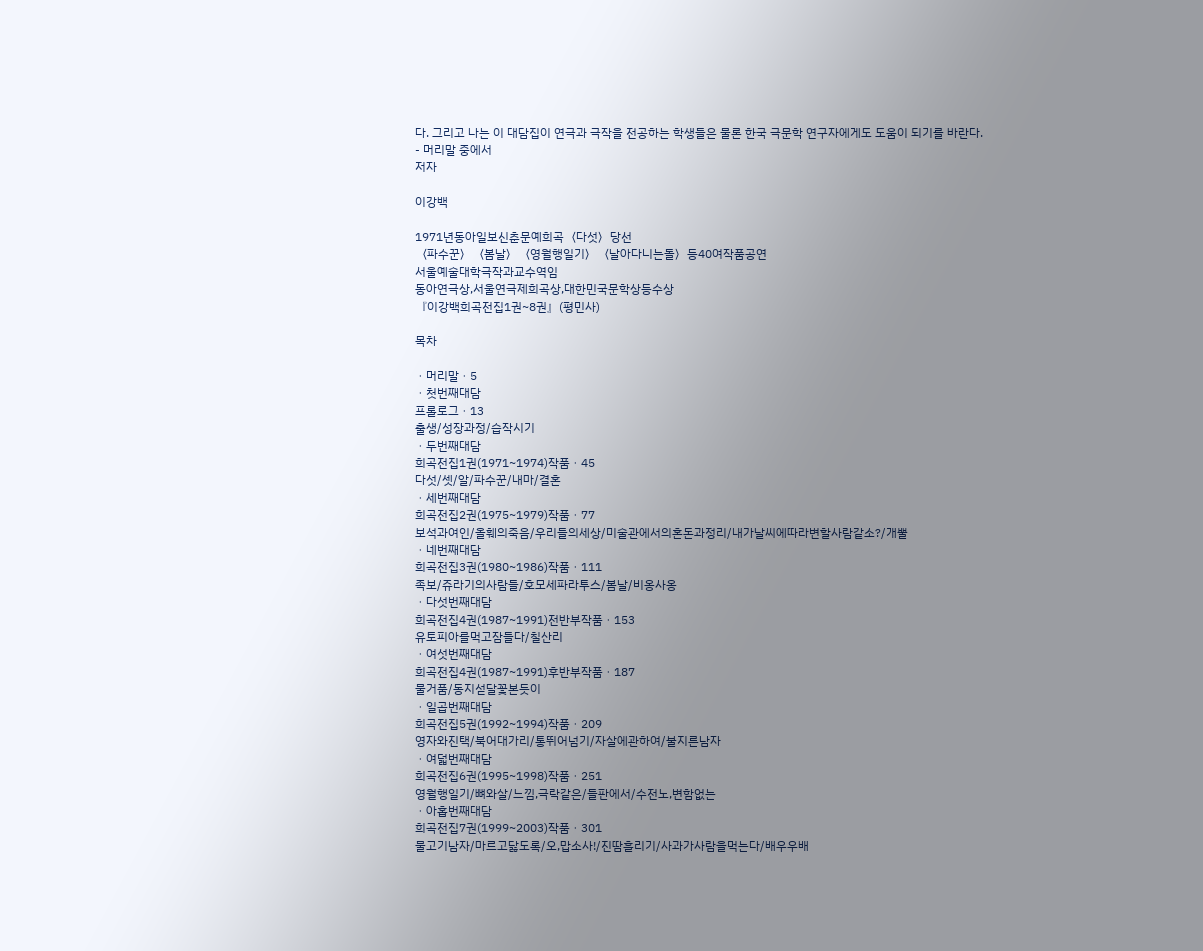다. 그리고 나는 이 대담집이 연극과 극작을 전공하는 학생들은 물론 한국 극문학 연구자에게도 도움이 되기를 바란다.
- 머리말 중에서
저자

이강백

1971년동아일보신춘문예희곡〈다섯〉당선
〈파수꾼〉〈봄날〉〈영월행일기〉〈날아다니는돌〉등40여작품공연
서울예술대학극작과교수역임
동아연극상,서울연극제희곡상,대한민국문학상등수상
『이강백희곡전집1권~8권』(평민사)

목차

ㆍ머리말ㆍ5
ㆍ첫번째대담
프롤로그ㆍ13
출생/성장과정/습작시기
ㆍ두번째대담
희곡전집1권(1971~1974)작품ㆍ45
다섯/셋/알/파수꾼/내마/결혼
ㆍ세번째대담
희곡전집2권(1975~1979)작품ㆍ77
보석과여인/올훼의죽음/우리들의세상/미술관에서의혼돈과정리/내가날씨에따라변할사람같소?/개뿔
ㆍ네번째대담
희곡전집3권(1980~1986)작품ㆍ111
족보/쥬라기의사람들/호모세파라투스/봄날/비옹사옹
ㆍ다섯번째대담
희곡전집4권(1987~1991)전반부작품ㆍ153
유토피아를먹고잠들다/칠산리
ㆍ여섯번째대담
희곡전집4권(1987~1991)후반부작품ㆍ187
물거품/동지섣달꽃본듯이
ㆍ일곱번째대담
희곡전집5권(1992~1994)작품ㆍ209
영자와진택/북어대가리/통뛰어넘기/자살에관하여/불지른남자
ㆍ여덟번째대담
희곡전집6권(1995~1998)작품ㆍ251
영월행일기/뼈와살/느낌,극락같은/들판에서/수전노,변함없는
ㆍ아홉번째대담
희곡전집7권(1999~2003)작품ㆍ301
물고기남자/마르고닳도록/오,맙소사!/진땀흘리기/사과가사람을먹는다/배우우배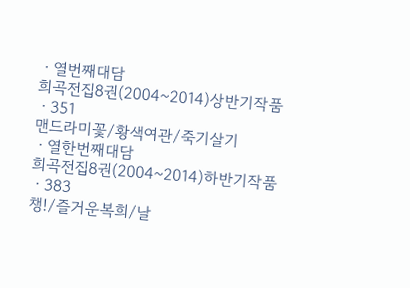ㆍ열번째대담
희곡전집8권(2004~2014)상반기작품ㆍ351
맨드라미꽃/황색여관/죽기살기
ㆍ열한번째대담
희곡전집8권(2004~2014)하반기작품ㆍ383
챙!/즐거운복희/날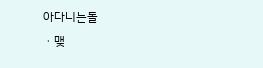아다니는돌
ㆍ맺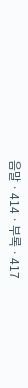음말ㆍ414ㆍ부록ㆍ417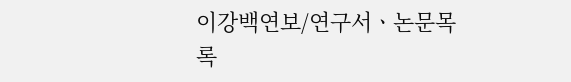이강백연보/연구서ㆍ논문목록